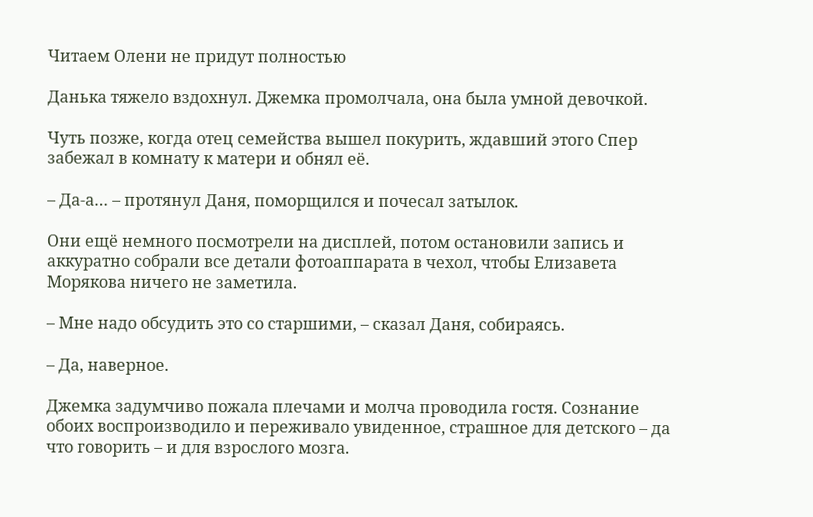Читаем Олени не придут полностью

Данька тяжело вздохнул. Джемка промолчала, она была умной девочкой.

Чуть позже, когда отец семейства вышел покурить, ждавший этого Спер забежал в комнату к матери и обнял её.

– Да-а… – протянул Даня, поморщился и почесал затылок.

Они ещё немного посмотрели на дисплей, потом остановили запись и аккуратно собрали все детали фотоаппарата в чехол, чтобы Елизавета Морякова ничего не заметила.

– Мне надо обсудить это со старшими, – сказал Даня, собираясь.

– Да, наверное.

Джемка задумчиво пожала плечами и молча проводила гостя. Сознание обоих воспроизводило и переживало увиденное, страшное для детского – да что говорить – и для взрослого мозга.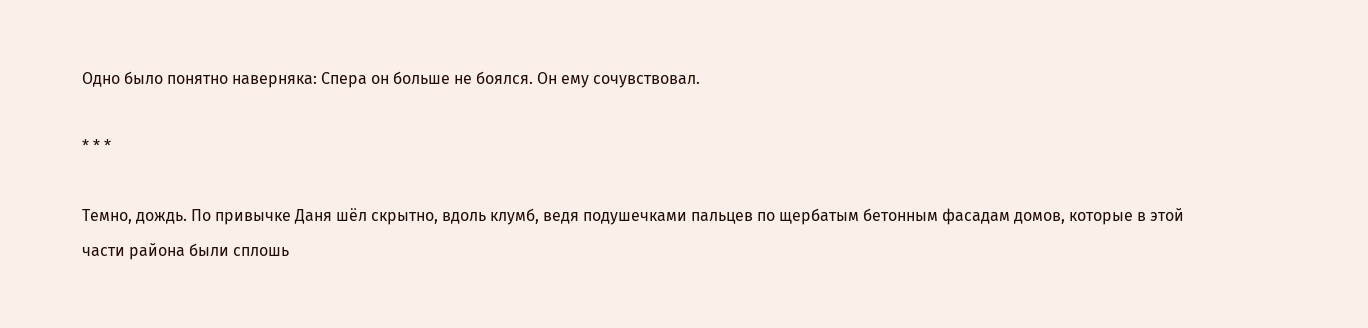Одно было понятно наверняка: Спера он больше не боялся. Он ему сочувствовал.

* * *

Темно, дождь. По привычке Даня шёл скрытно, вдоль клумб, ведя подушечками пальцев по щербатым бетонным фасадам домов, которые в этой части района были сплошь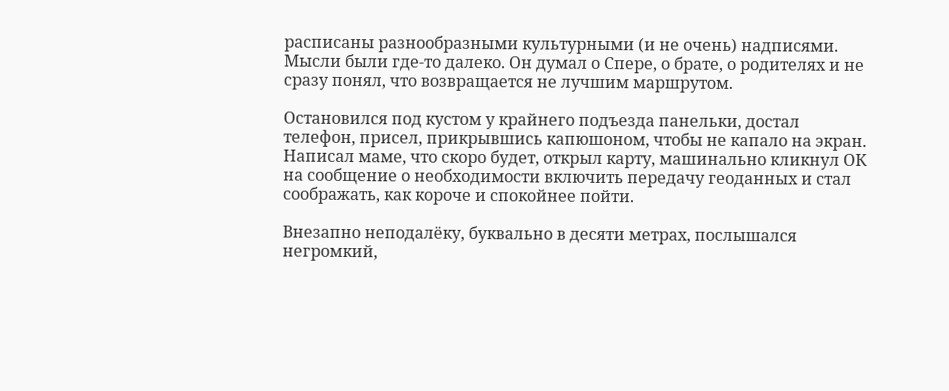расписаны разнообразными культурными (и не очень) надписями. Мысли были где-то далеко. Он думал о Спере, о брате, о родителях и не сразу понял, что возвращается не лучшим маршрутом.

Остановился под кустом у крайнего подъезда панельки, достал телефон, присел, прикрывшись капюшоном, чтобы не капало на экран. Написал маме, что скоро будет, открыл карту, машинально кликнул ОК на сообщение о необходимости включить передачу геоданных и стал соображать, как короче и спокойнее пойти.

Внезапно неподалёку, буквально в десяти метрах, послышался негромкий,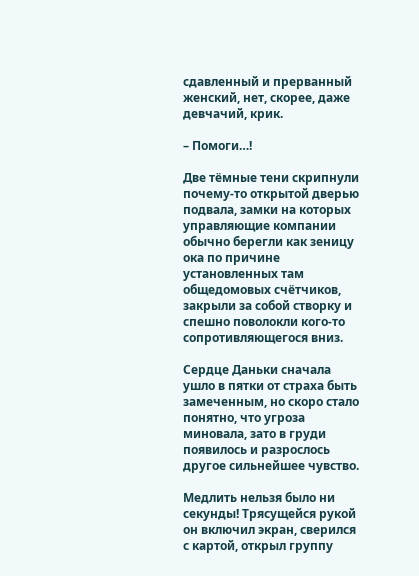сдавленный и прерванный женский, нет, скорее, даже девчачий, крик.

– Помоги…!

Две тёмные тени скрипнули почему-то открытой дверью подвала, замки на которых управляющие компании обычно берегли как зеницу ока по причине установленных там общедомовых счётчиков, закрыли за собой створку и спешно поволокли кого-то сопротивляющегося вниз.

Сердце Даньки сначала ушло в пятки от страха быть замеченным, но скоро стало понятно, что угроза миновала, зато в груди появилось и разрослось другое сильнейшее чувство.

Медлить нельзя было ни секунды! Трясущейся рукой он включил экран, сверился с картой, открыл группу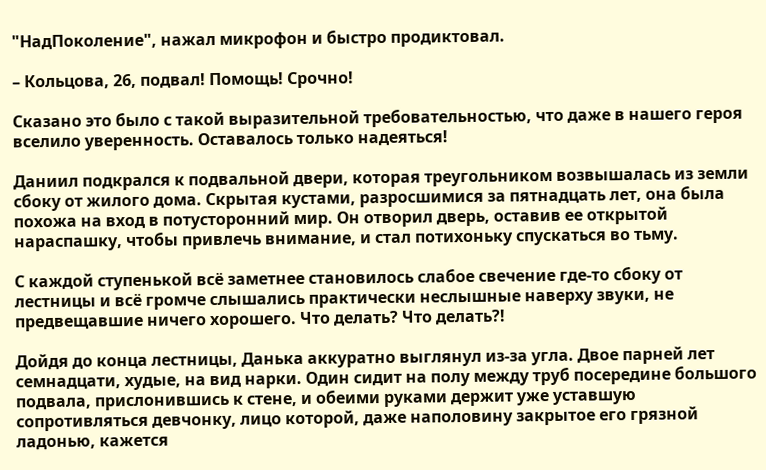"НадПоколение", нажал микрофон и быстро продиктовал.

– Кольцова, 26, подвал! Помощь! Срочно!

Сказано это было с такой выразительной требовательностью, что даже в нашего героя вселило уверенность. Оставалось только надеяться!

Даниил подкрался к подвальной двери, которая треугольником возвышалась из земли сбоку от жилого дома. Скрытая кустами, разросшимися за пятнадцать лет, она была похожа на вход в потусторонний мир. Он отворил дверь, оставив ее открытой нараспашку, чтобы привлечь внимание, и стал потихоньку спускаться во тьму.

С каждой ступенькой всё заметнее становилось слабое свечение где-то сбоку от лестницы и всё громче слышались практически неслышные наверху звуки, не предвещавшие ничего хорошего. Что делать? Что делать?!

Дойдя до конца лестницы, Данька аккуратно выглянул из-за угла. Двое парней лет семнадцати, худые, на вид нарки. Один сидит на полу между труб посередине большого подвала, прислонившись к стене, и обеими руками держит уже уставшую сопротивляться девчонку, лицо которой, даже наполовину закрытое его грязной ладонью, кажется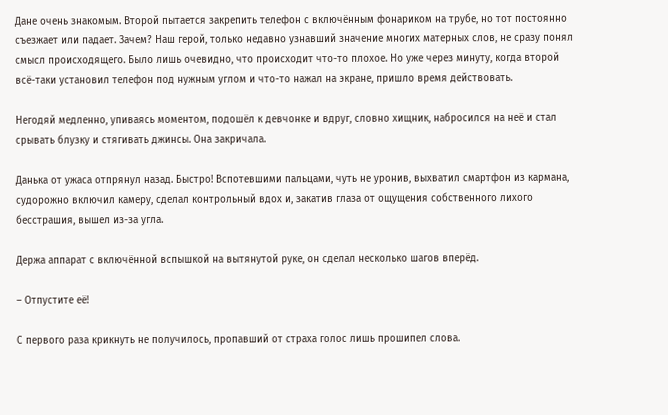Дане очень знакомым. Второй пытается закрепить телефон с включённым фонариком на трубе, но тот постоянно съезжает или падает. Зачем? Наш герой, только недавно узнавший значение многих матерных слов, не сразу понял смысл происходящего. Было лишь очевидно, что происходит что-то плохое. Но уже через минуту, когда второй всё-таки установил телефон под нужным углом и что-то нажал на экране, пришло время действовать.

Негодяй медленно, упиваясь моментом, подошёл к девчонке и вдруг, словно хищник, набросился на неё и стал срывать блузку и стягивать джинсы. Она закричала.

Данька от ужаса отпрянул назад. Быстро! Вспотевшими пальцами, чуть не уронив, выхватил смартфон из кармана, судорожно включил камеру, сделал контрольный вдох и, закатив глаза от ощущения собственного лихого бесстрашия, вышел из-за угла.

Держа аппарат с включённой вспышкой на вытянутой руке, он сделал несколько шагов вперёд.

– Отпустите её!

С первого раза крикнуть не получилось, пропавший от страха голос лишь прошипел слова.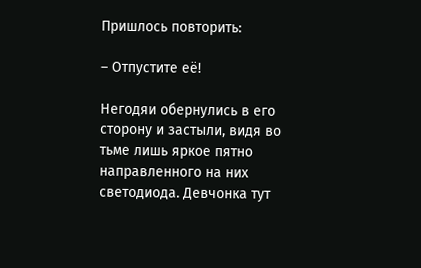Пришлось повторить:

– Отпустите её!

Негодяи обернулись в его сторону и застыли, видя во тьме лишь яркое пятно направленного на них светодиода. Девчонка тут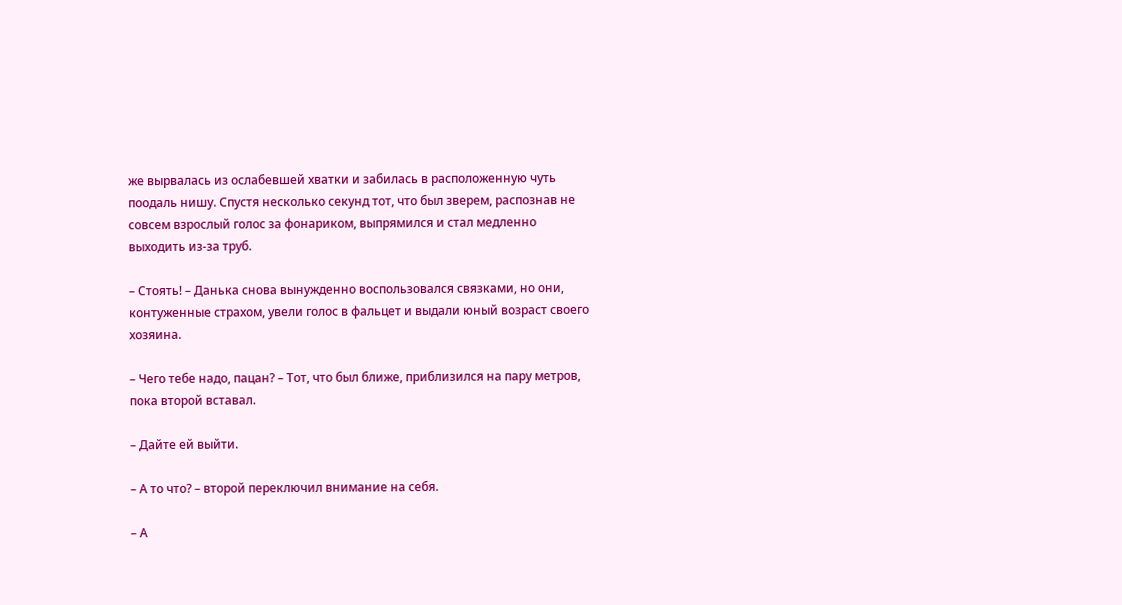же вырвалась из ослабевшей хватки и забилась в расположенную чуть поодаль нишу. Спустя несколько секунд тот, что был зверем, распознав не совсем взрослый голос за фонариком, выпрямился и стал медленно выходить из-за труб.

– Стоять! – Данька снова вынужденно воспользовался связками, но они, контуженные страхом, увели голос в фальцет и выдали юный возраст своего хозяина.

– Чего тебе надо, пацан? – Тот, что был ближе, приблизился на пару метров, пока второй вставал.

– Дайте ей выйти.

– А то что? – второй переключил внимание на себя.

– А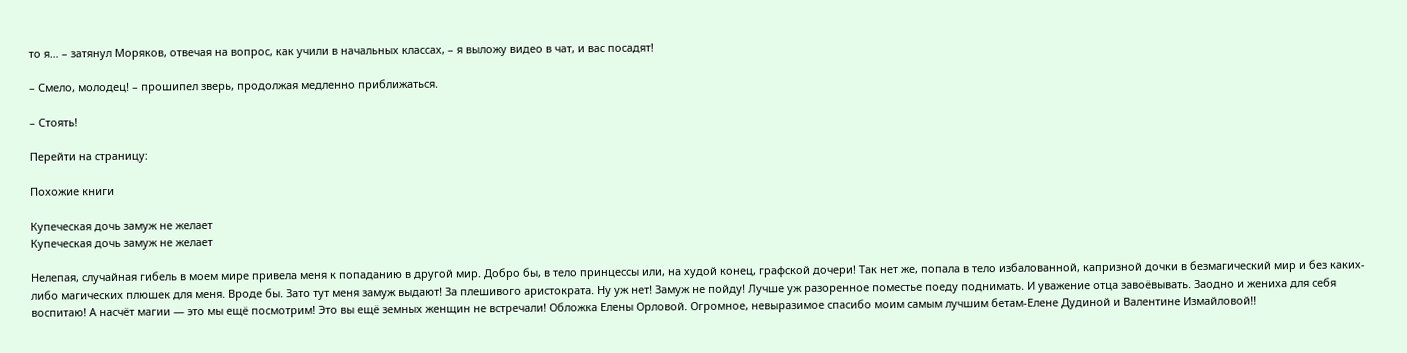то я… – затянул Моряков, отвечая на вопрос, как учили в начальных классах, – я выложу видео в чат, и вас посадят!

– Смело, молодец! – прошипел зверь, продолжая медленно приближаться.

– Стоять!

Перейти на страницу:

Похожие книги

Купеческая дочь замуж не желает
Купеческая дочь замуж не желает

Нелепая, случайная гибель в моем мире привела меня к попаданию в другой мир. Добро бы, в тело принцессы или, на худой конец, графской дочери! Так нет же, попала в тело избалованной, капризной дочки в безмагический мир и без каких-либо магических плюшек для меня. Вроде бы. Зато тут меня замуж выдают! За плешивого аристократа. Ну уж нет! Замуж не пойду! Лучше уж разоренное поместье поеду поднимать. И уважение отца завоёвывать. Заодно и жениха для себя воспитаю! А насчёт магии — это мы ещё посмотрим! Это вы ещё земных женщин не встречали! Обложка Елены Орловой. Огромное, невыразимое спасибо моим самым лучшим бетам-Елене Дудиной и Валентине Измайловой!!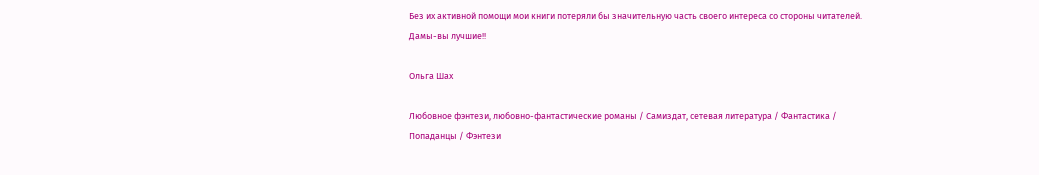Без их активной помощи мои книги потеряли бы значительную часть своего интереса со стороны читателей. Дамы-вы лучшие!!

Ольга Шах

Любовное фэнтези, любовно-фантастические романы / Самиздат, сетевая литература / Фантастика / Попаданцы / Фэнтези